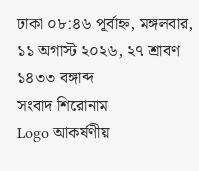ঢাকা ০৮:৪৬ পূর্বাহ্ন, মঙ্গলবার, ১১ অগাস্ট ২০২৬, ২৭ শ্রাবণ ১৪৩৩ বঙ্গাব্দ
সংবাদ শিরোনাম
Logo আকর্ষণীয়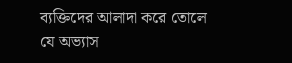ব্যক্তিদের আলাদা করে তোলে যে অভ্যাস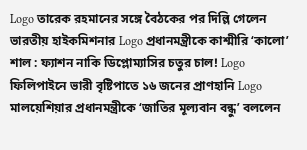Logo তারেক রহমানের সঙ্গে বৈঠকের পর দিল্লি গেলেন ভারতীয় হাইকমিশনার Logo প্রধানমন্ত্রীকে কাশ্মীরি ‘কালো’ শাল : ফ্যাশন নাকি ডিপ্লোম্যাসির চতুর চাল! Logo ফিলিপাইনে ভারী বৃষ্টিপাতে ১৬ জনের প্রাণহানি Logo মালয়েশিয়ার প্রধানমন্ত্রীকে ‘জাতির মূল্যবান বন্ধু’ বললেন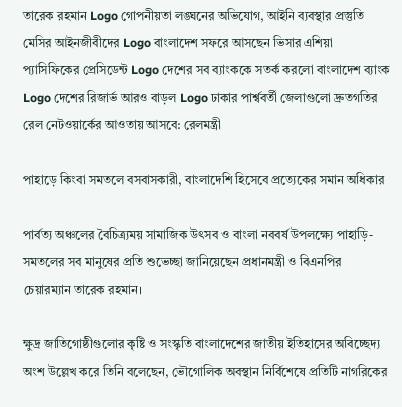তারেক রহমান Logo গোপনীয়তা লঙ্ঘনের অভিযোগ, আইনি ব্যবস্থার প্রস্তুতি মেসির আইনজীবীদের Logo বাংলাদেশ সফরে আসছেন ভিসার এশিয়া প্যাসিফিকের প্রেসিডেন্ট Logo দেশের সব ব্যাংককে সতর্ক করলো বাংলাদেশ ব্যাংক Logo দেশের রিজার্ভ আরও বাড়ল Logo ঢাকার পার্শ্ববর্তী জেলাগুলো দ্রুতগতির রেল নেটওয়ার্কের আওতায় আসবে: রেলমন্ত্রী

পাহাড়ে কিংবা সমতলে বসবাসকারী, বাংলাদেশি হিসেবে প্রত্যেকের সমান অধিকার

পার্বত্য অঞ্চলের বৈচিত্র্যময় সামাজিক উৎসব ও বাংলা নববর্ষ উপলক্ষ্যে পাহাড়ি-সমতলের সব মানুষের প্রতি শুভেচ্ছা জানিয়েছেন প্রধানমন্ত্রী ও বিএনপির চেয়ারম্যান তারেক রহমান।

ক্ষুদ্র জাতিগোষ্ঠীগুলোর কৃষ্টি ও সংস্কৃতি বাংলাদেশের জাতীয় ইতিহাসের অবিচ্ছেদ্য অংশ উল্লেখ করে তিনি বলেছেন, ভৌগোলিক অবস্থান নির্বিশেষে প্রতিটি নাগরিকের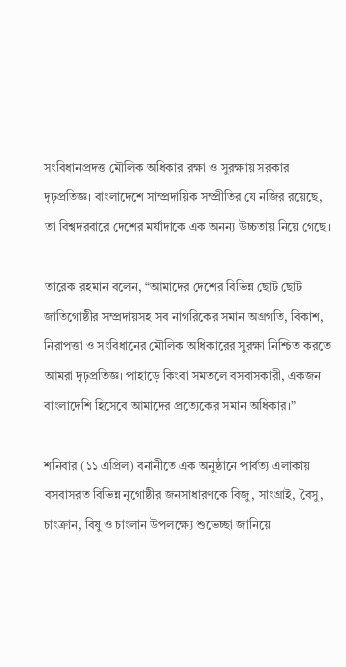সংবিধানপ্রদত্ত মৌলিক অধিকার রক্ষা ও সুরক্ষায় সরকার দৃঢ়প্রতিজ্ঞ। বাংলাদেশে সাম্প্রদায়িক সম্প্রীতির যে নজির রয়েছে, তা বিশ্বদরবারে দেশের মর্যাদাকে এক অনন্য উচ্চতায় নিয়ে গেছে।

তারেক রহমান বলেন, “আমাদের দেশের বিভিন্ন ছোট ছোট জাতিগোষ্ঠীর সম্প্রদায়সহ সব নাগরিকের সমান অগ্রগতি, বিকাশ, নিরাপত্তা ও সংবিধানের মৌলিক অধিকারের সুরক্ষা নিশ্চিত করতে আমরা দৃঢ়প্রতিজ্ঞ। পাহাড়ে কিংবা সমতলে বসবাসকারী, একজন বাংলাদেশি হিসেবে আমাদের প্রত্যেকের সমান অধিকার।”

শনিবার (১১ এপ্রিল) বনানীতে এক অনুষ্ঠানে পার্বত্য এলাকায় বসবাসরত বিভিন্ন নৃগোষ্ঠীর জনসাধারণকে বিজু, সাংগ্রাই, বৈসু, চাংক্রান, বিষু ও চাংলান উপলক্ষ্যে শুভেচ্ছা জানিয়ে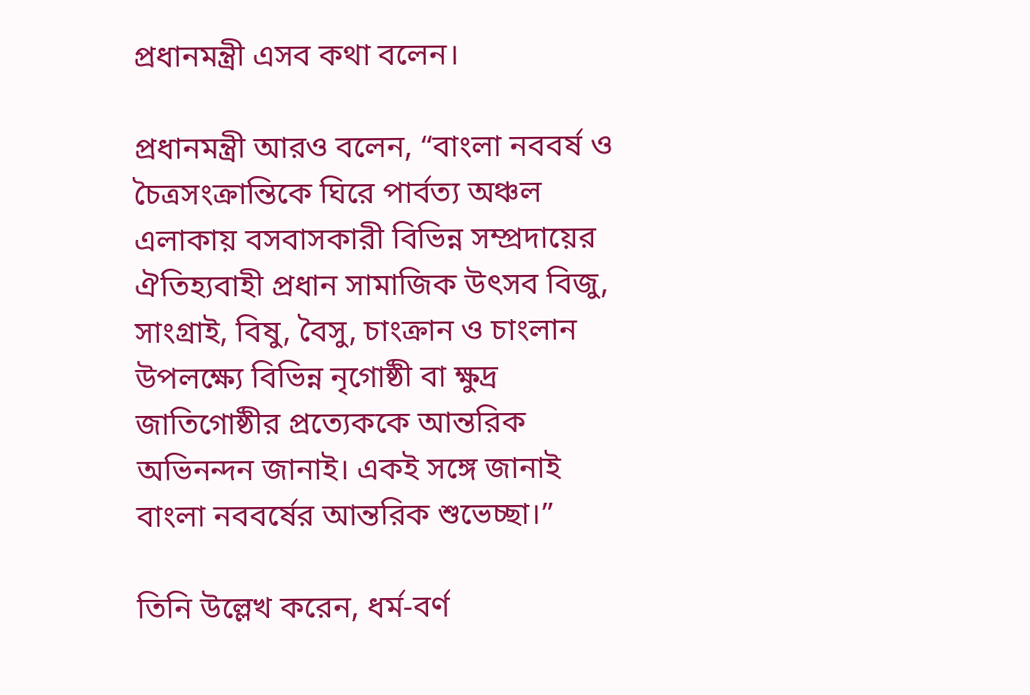প্রধানমন্ত্রী এসব কথা বলেন।

প্রধানমন্ত্রী আরও বলেন, “বাংলা নববর্ষ ও চৈত্রসংক্রান্তিকে ঘিরে পার্বত্য অঞ্চল এলাকায় বসবাসকারী বিভিন্ন সম্প্রদায়ের ঐতিহ্যবাহী প্রধান সামাজিক উৎসব বিজু, সাংগ্রাই, বিষু, বৈসু, চাংক্রান ও চাংলান উপলক্ষ্যে বিভিন্ন নৃগোষ্ঠী বা ক্ষুদ্র জাতিগোষ্ঠীর প্রত্যেককে আন্তরিক অভিনন্দন জানাই। একই সঙ্গে জানাই বাংলা নববর্ষের আন্তরিক শুভেচ্ছা।”

তিনি উল্লেখ করেন, ধর্ম-বর্ণ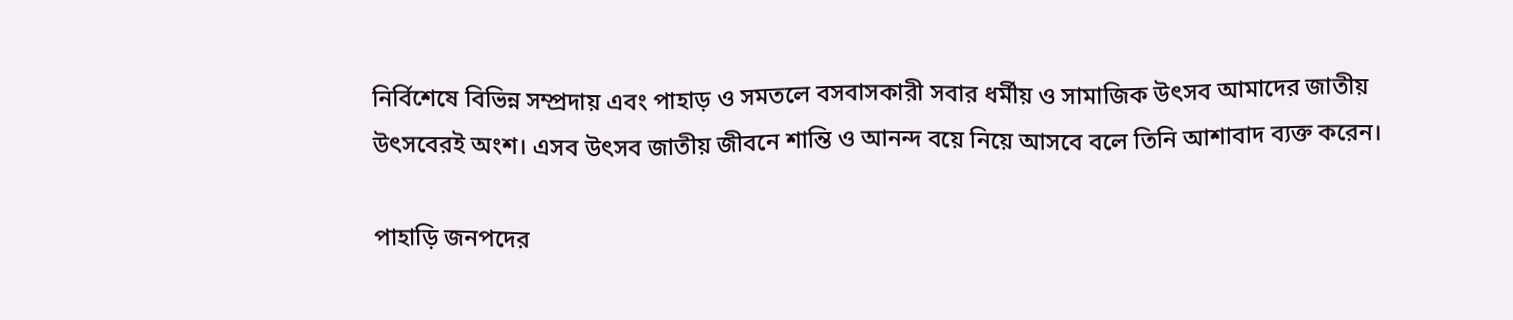নির্বিশেষে বিভিন্ন সম্প্রদায় এবং পাহাড় ও সমতলে বসবাসকারী সবার ধর্মীয় ও সামাজিক উৎসব আমাদের জাতীয় উৎসবেরই অংশ। এসব উৎসব জাতীয় জীবনে শান্তি ও আনন্দ বয়ে নিয়ে আসবে বলে তিনি আশাবাদ ব্যক্ত করেন।

পাহাড়ি জনপদের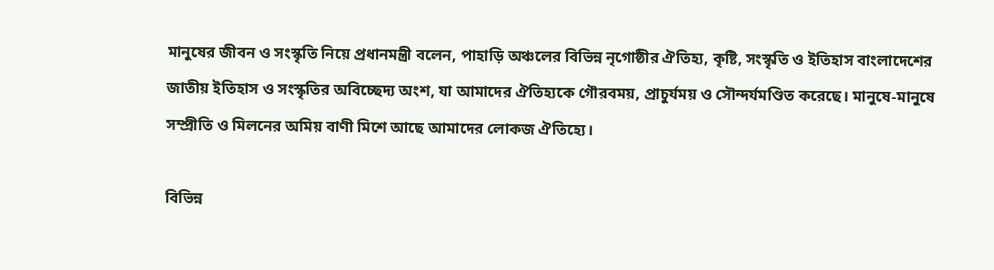মানুষের জীবন ও সংস্কৃতি নিয়ে প্রধানমন্ত্রী বলেন, পাহাড়ি অঞ্চলের বিভিন্ন নৃগোষ্ঠীর ঐতিহ্য, কৃষ্টি, সংস্কৃতি ও ইতিহাস বাংলাদেশের জাতীয় ইতিহাস ও সংস্কৃতির অবিচ্ছেদ্য অংশ, যা আমাদের ঐতিহ্যকে গৌরবময়, প্রাচুর্যময় ও সৌন্দর্যমণ্ডিত করেছে। মানুষে-মানুষে সম্প্রীতি ও মিলনের অমিয় বাণী মিশে আছে আমাদের লোকজ ঐতিহ্যে।

বিভিন্ন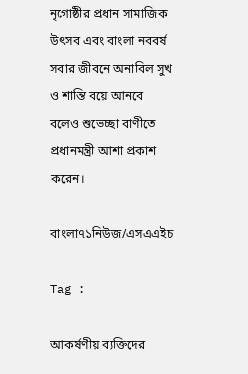নৃগোষ্ঠীর প্রধান সামাজিক উৎসব এবং বাংলা নববর্ষ সবার জীবনে অনাবিল সুখ ও শান্তি বয়ে আনবে বলেও শুভেচ্ছা বাণীতে প্রধানমন্ত্রী আশা প্রকাশ করেন।

বাংলা৭১নিউজ/এসএএইচ

Tag :

আকর্ষণীয় ব্যক্তিদের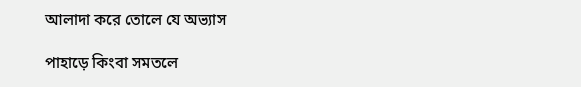আলাদা করে তোলে যে অভ্যাস

পাহাড়ে কিংবা সমতলে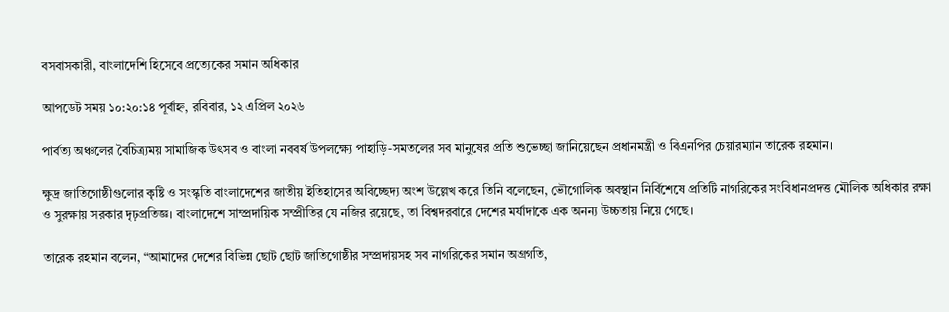বসবাসকারী, বাংলাদেশি হিসেবে প্রত্যেকের সমান অধিকার

আপডেট সময় ১০:২০:১৪ পূর্বাহ্ন, রবিবার, ১২ এপ্রিল ২০২৬

পার্বত্য অঞ্চলের বৈচিত্র্যময় সামাজিক উৎসব ও বাংলা নববর্ষ উপলক্ষ্যে পাহাড়ি-সমতলের সব মানুষের প্রতি শুভেচ্ছা জানিয়েছেন প্রধানমন্ত্রী ও বিএনপির চেয়ারম্যান তারেক রহমান।

ক্ষুদ্র জাতিগোষ্ঠীগুলোর কৃষ্টি ও সংস্কৃতি বাংলাদেশের জাতীয় ইতিহাসের অবিচ্ছেদ্য অংশ উল্লেখ করে তিনি বলেছেন, ভৌগোলিক অবস্থান নির্বিশেষে প্রতিটি নাগরিকের সংবিধানপ্রদত্ত মৌলিক অধিকার রক্ষা ও সুরক্ষায় সরকার দৃঢ়প্রতিজ্ঞ। বাংলাদেশে সাম্প্রদায়িক সম্প্রীতির যে নজির রয়েছে, তা বিশ্বদরবারে দেশের মর্যাদাকে এক অনন্য উচ্চতায় নিয়ে গেছে।

তারেক রহমান বলেন, “আমাদের দেশের বিভিন্ন ছোট ছোট জাতিগোষ্ঠীর সম্প্রদায়সহ সব নাগরিকের সমান অগ্রগতি,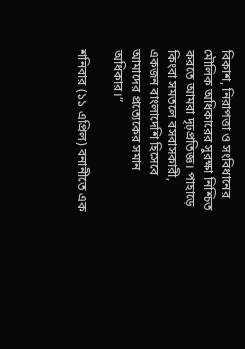বিকাশ, নিরাপত্তা ও সংবিধানের মৌলিক অধিকারের সুরক্ষা নিশ্চিত করতে আমরা দৃঢ়প্রতিজ্ঞ। পাহাড়ে কিংবা সমতলে বসবাসকারী, একজন বাংলাদেশি হিসেবে আমাদের প্রত্যেকের সমান অধিকার।”

শনিবার (১১ এপ্রিল) বনানীতে এক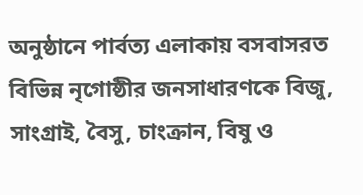অনুষ্ঠানে পার্বত্য এলাকায় বসবাসরত বিভিন্ন নৃগোষ্ঠীর জনসাধারণকে বিজু, সাংগ্রাই, বৈসু, চাংক্রান, বিষু ও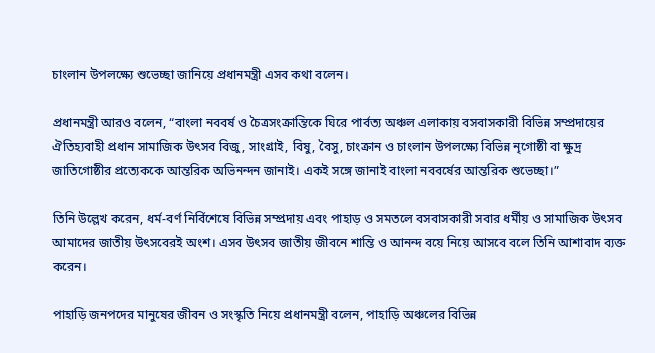চাংলান উপলক্ষ্যে শুভেচ্ছা জানিয়ে প্রধানমন্ত্রী এসব কথা বলেন।

প্রধানমন্ত্রী আরও বলেন, “বাংলা নববর্ষ ও চৈত্রসংক্রান্তিকে ঘিরে পার্বত্য অঞ্চল এলাকায় বসবাসকারী বিভিন্ন সম্প্রদায়ের ঐতিহ্যবাহী প্রধান সামাজিক উৎসব বিজু, সাংগ্রাই, বিষু, বৈসু, চাংক্রান ও চাংলান উপলক্ষ্যে বিভিন্ন নৃগোষ্ঠী বা ক্ষুদ্র জাতিগোষ্ঠীর প্রত্যেককে আন্তরিক অভিনন্দন জানাই। একই সঙ্গে জানাই বাংলা নববর্ষের আন্তরিক শুভেচ্ছা।”

তিনি উল্লেখ করেন, ধর্ম-বর্ণ নির্বিশেষে বিভিন্ন সম্প্রদায় এবং পাহাড় ও সমতলে বসবাসকারী সবার ধর্মীয় ও সামাজিক উৎসব আমাদের জাতীয় উৎসবেরই অংশ। এসব উৎসব জাতীয় জীবনে শান্তি ও আনন্দ বয়ে নিয়ে আসবে বলে তিনি আশাবাদ ব্যক্ত করেন।

পাহাড়ি জনপদের মানুষের জীবন ও সংস্কৃতি নিয়ে প্রধানমন্ত্রী বলেন, পাহাড়ি অঞ্চলের বিভিন্ন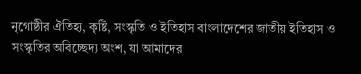নৃগোষ্ঠীর ঐতিহ্য, কৃষ্টি, সংস্কৃতি ও ইতিহাস বাংলাদেশের জাতীয় ইতিহাস ও সংস্কৃতির অবিচ্ছেদ্য অংশ, যা আমাদের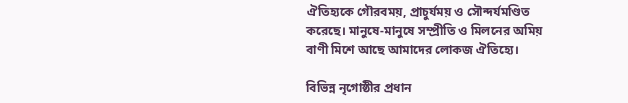ঐতিহ্যকে গৌরবময়, প্রাচুর্যময় ও সৌন্দর্যমণ্ডিত করেছে। মানুষে-মানুষে সম্প্রীতি ও মিলনের অমিয় বাণী মিশে আছে আমাদের লোকজ ঐতিহ্যে।

বিভিন্ন নৃগোষ্ঠীর প্রধান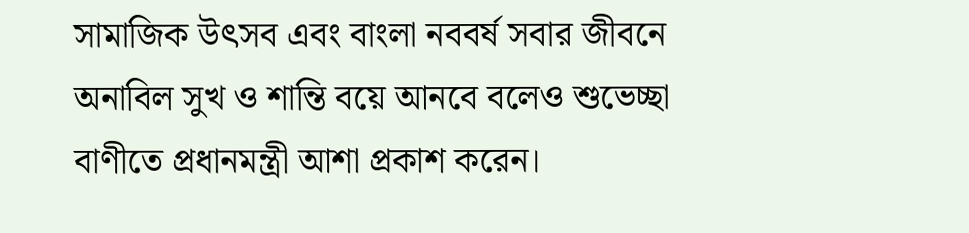সামাজিক উৎসব এবং বাংলা নববর্ষ সবার জীবনে অনাবিল সুখ ও শান্তি বয়ে আনবে বলেও শুভেচ্ছা বাণীতে প্রধানমন্ত্রী আশা প্রকাশ করেন।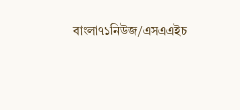বাংলা৭১নিউজ/এসএএইচ